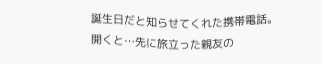誕生日だと知らせてくれた携帯電話。
開くと…先に旅立った親友の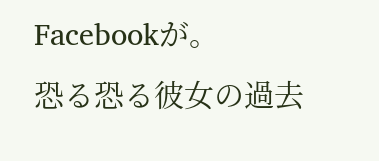Facebookが。
恐る恐る彼女の過去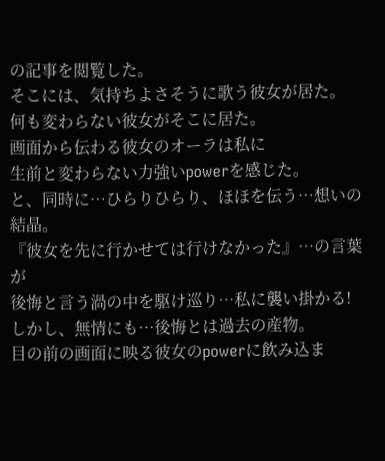の記事を閲覧した。
そこには、気持ちよさそうに歌う彼女が居た。
何も変わらない彼女がそこに居た。
画面から伝わる彼女のオーラは私に
生前と変わらない力強いpowerを感じた。
と、同時に…ひらりひらり、ほほを伝う…想いの結晶。
『彼女を先に行かせては行けなかった』…の言葉が
後悔と言う渦の中を駆け巡り…私に襲い掛かる!
しかし、無情にも…後悔とは過去の産物。
目の前の画面に映る彼女のpowerに飲み込ま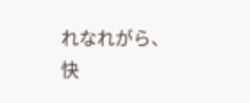れなれがら、
快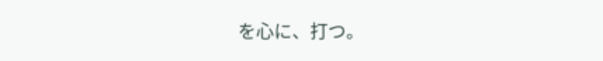を心に、打つ。